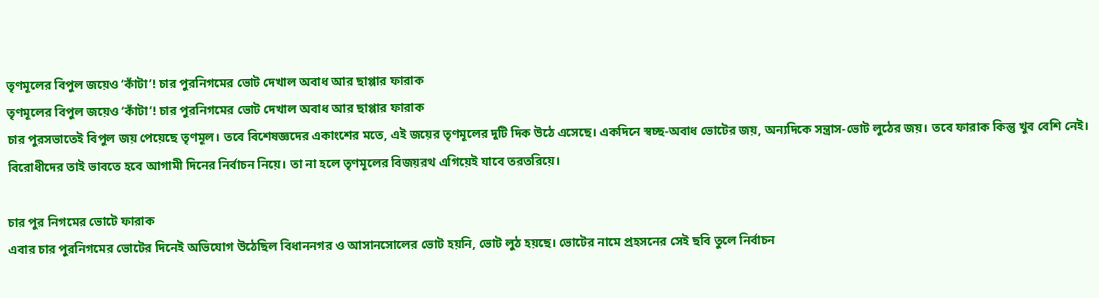তৃণমূলের বিপুল জয়েও ‘কাঁটা’! চার পুরনিগমের ভোট দেখাল অবাধ আর ছাপ্পার ফারাক
তৃণমূলের বিপুল জয়েও ‘কাঁটা’! চার পুরনিগমের ভোট দেখাল অবাধ আর ছাপ্পার ফারাক
চার পুরসভাতেই বিপুল জয় পেয়েছে তৃণমূল। তবে বিশেষজ্ঞদের একাংশের মতে, এই জয়ের তৃণমূলের দুটি দিক উঠে এসেছে। একদিনে স্বচ্ছ-অবাধ ভোটের জয়, অন্যদিকে সন্ত্রাস-ভোট লুঠের জয়। তবে ফারাক কিন্তু খুব বেশি নেই। বিরোধীদের তাই ভাবতে হবে আগামী দিনের নির্বাচন নিয়ে। তা না হলে তৃণমূলের বিজয়রথ এগিয়েই যাবে তরতরিয়ে।

চার পুর নিগমের ভোটে ফারাক
এবার চার পুরনিগমের ভোটের দিনেই অভিযোগ উঠেছিল বিধাননগর ও আসানসোলের ভোট হয়নি, ভোট লুঠ হয়ছে। ভোটের নামে প্রহসনের সেই ছবি তুলে নির্বাচন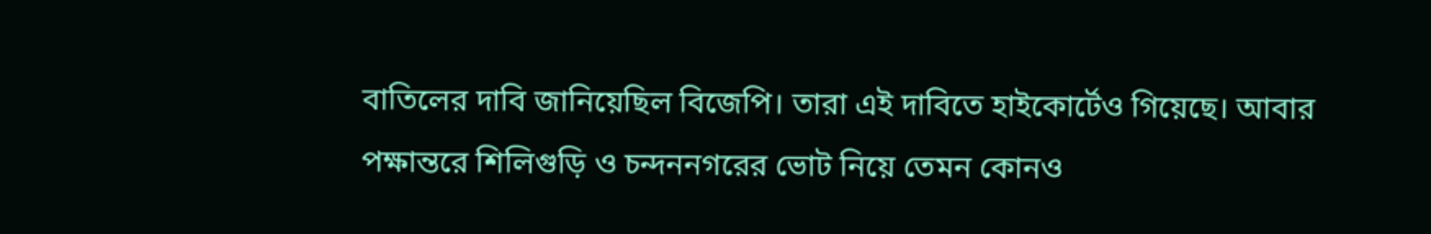বাতিলের দাবি জানিয়েছিল বিজেপি। তারা এই দাবিতে হাইকোর্টেও গিয়েছে। আবার পক্ষান্তরে শিলিগুড়ি ও চন্দননগরের ভোট নিয়ে তেমন কোনও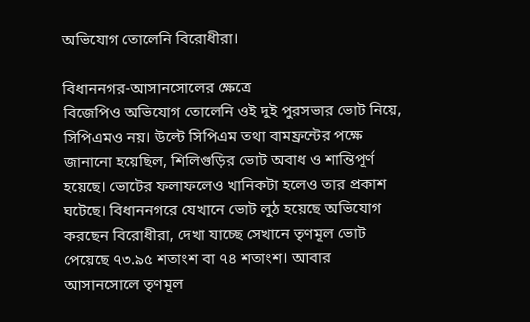অভিযোগ তোলেনি বিরোধীরা।

বিধাননগর-আসানসোলের ক্ষেত্রে
বিজেপিও অভিযোগ তোলেনি ওই দুই পুরসভার ভোট নিয়ে, সিপিএমও নয়। উল্টে সিপিএম তথা বামফ্রন্টের পক্ষে জানানো হয়েছিল, শিলিগুড়ির ভোট অবাধ ও শান্তিপূর্ণ হয়েছে। ভোটের ফলাফলেও খানিকটা হলেও তার প্রকাশ ঘটেছে। বিধাননগরে যেখানে ভোট লুঠ হয়েছে অভিযোগ করছেন বিরোধীরা, দেখা যাচ্ছে সেখানে তৃণমূল ভোট পেয়েছে ৭৩.৯৫ শতাংশ বা ৭৪ শতাংশ। আবার আসানসোলে তৃণমূল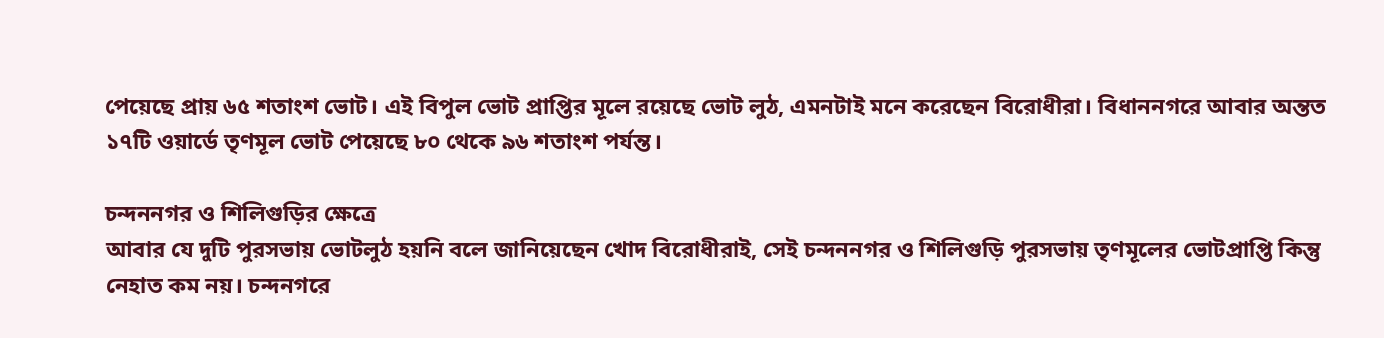পেয়েছে প্রায় ৬৫ শতাংশ ভোট। এই বিপুল ভোট প্রাপ্তির মূলে রয়েছে ভোট লুঠ, এমনটাই মনে করেছেন বিরোধীরা। বিধাননগরে আবার অন্তত ১৭টি ওয়ার্ডে তৃণমূল ভোট পেয়েছে ৮০ থেকে ৯৬ শতাংশ পর্যন্ত।

চন্দননগর ও শিলিগুড়ির ক্ষেত্রে
আবার যে দুটি পুরসভায় ভোটলুঠ হয়নি বলে জানিয়েছেন খোদ বিরোধীরাই, সেই চন্দননগর ও শিলিগুড়ি পুরসভায় তৃণমূলের ভোটপ্রাপ্তি কিন্তু নেহাত কম নয়। চন্দনগরে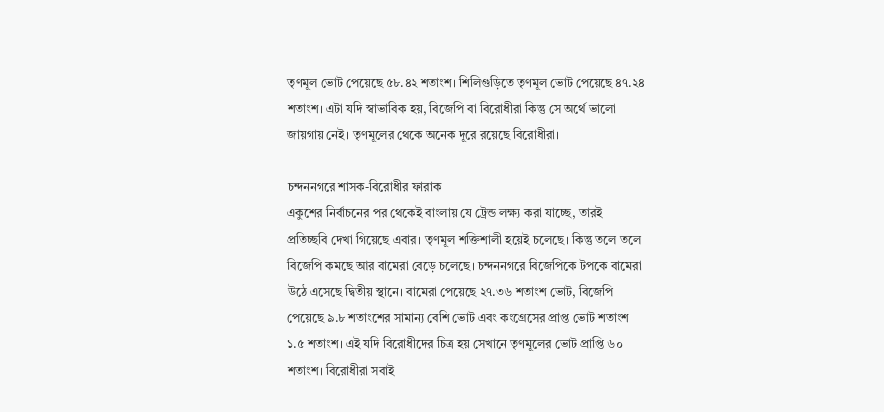তৃণমূল ভোট পেয়েছে ৫৮.৪২ শতাংশ। শিলিগুড়িতে তৃণমূল ভোট পেয়েছে ৪৭.২৪ শতাংশ। এটা যদি স্বাভাবিক হয়, বিজেপি বা বিরোধীরা কিন্তু সে অর্থে ভালো জায়গায় নেই। তৃণমূলের থেকে অনেক দূরে রয়েছে বিরোধীরা।

চন্দননগরে শাসক-বিরোধীর ফারাক
একুশের নির্বাচনের পর থেকেই বাংলায় যে ট্রেন্ড লক্ষ্য করা যাচ্ছে, তারই প্রতিচ্ছবি দেখা গিয়েছে এবার। তৃণমূল শক্তিশালী হয়েই চলেছে। কিন্তু তলে তলে বিজেপি কমছে আর বামেরা বেড়ে চলেছে। চন্দননগরে বিজেপিকে টপকে বামেরা উঠে এসেছে দ্বিতীয় স্থানে। বামেরা পেয়েছে ২৭.৩৬ শতাংশ ভোট, বিজেপি পেয়েছে ৯.৮ শতাংশের সামান্য বেশি ভোট এবং কংগ্রেসের প্রাপ্ত ভোট শতাংশ ১.৫ শতাংশ। এই যদি বিরোধীদের চিত্র হয় সেখানে তৃণমূলের ভোট প্রাপ্তি ৬০ শতাংশ। বিরোধীরা সবাই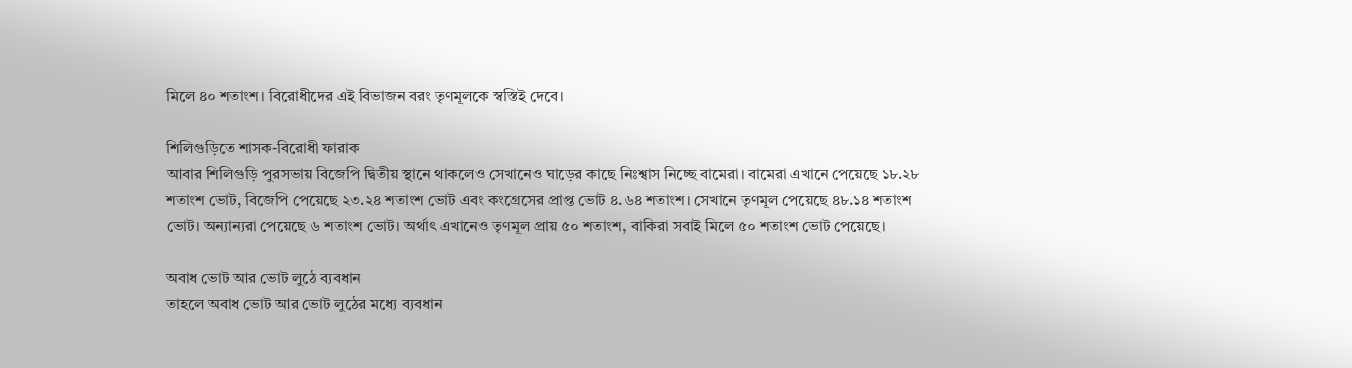মিলে ৪০ শতাংশ। বিরোধীদের এই বিভাজন বরং তৃণমূলকে স্বস্তিই দেবে।

শিলিগুড়িতে শাসক-বিরোধী ফারাক
আবার শিলিগুড়ি পুরসভায় বিজেপি দ্বিতীয় স্থানে থাকলেও সেখানেও ঘাড়ের কাছে নিঃশ্বাস নিচ্ছে বামেরা। বামেরা এখানে পেয়েছে ১৮.২৮ শতাংশ ভোট, বিজেপি পেয়েছে ২৩.২৪ শতাংশ ভোট এবং কংগ্রেসের প্রাপ্ত ভোট ৪.৬৪ শতাংশ। সেখানে তৃণমূল পেয়েছে ৪৮.১৪ শতাংশ ভোট। অন্যান্যরা পেয়েছে ৬ শতাংশ ভোট। অর্থাৎ এখানেও তৃণমূল প্রায় ৫০ শতাংশ, বাকিরা সবাই মিলে ৫০ শতাংশ ভোট পেয়েছে।

অবাধ ভোট আর ভোট লুঠে ব্যবধান
তাহলে অবাধ ভোট আর ভোট লুঠের মধ্যে ব্যবধান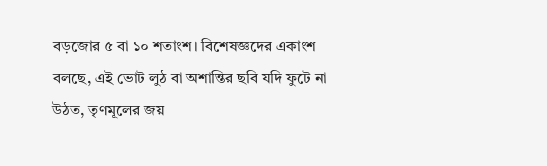বড়জোর ৫ বা ১০ শতাংশ। বিশেষজ্ঞদের একাংশ বলছে, এই ভোট লুঠ বা অশান্তির ছবি যদি ফুটে না উঠত, তৃণমূলের জয়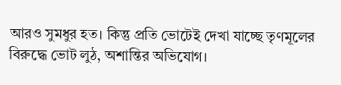আরও সুমধুর হত। কিন্তু প্রতি ভোটেই দেখা যাচ্ছে তৃণমূলের বিরুদ্ধে ভোট লুঠ, অশান্তির অভিযোগ।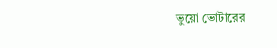ভুয়ো ভোটারের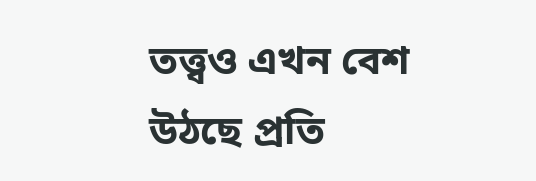তত্ত্বও এখন বেশ উঠছে প্রতি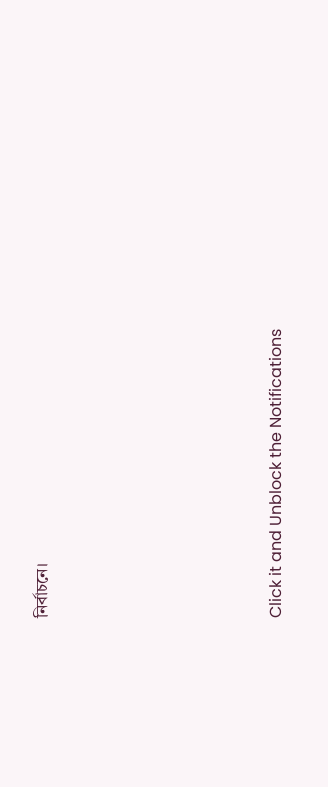নির্বাচনে।












Click it and Unblock the Notifications